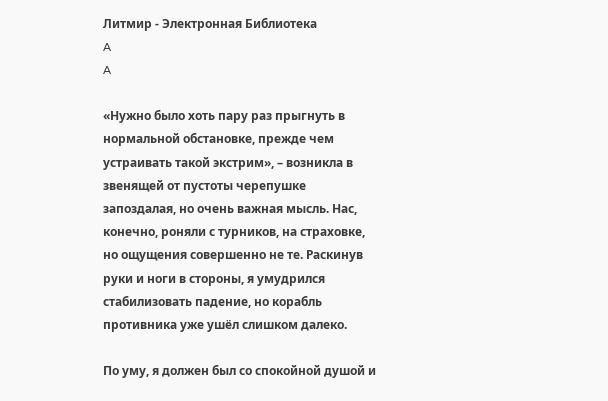Литмир - Электронная Библиотека
A
A

«Нужно было хоть пару раз прыгнуть в нормальной обстановке, прежде чем устраивать такой экстрим», – возникла в звенящей от пустоты черепушке запоздалая, но очень важная мысль. Нас, конечно, роняли с турников, на страховке, но ощущения совершенно не те. Раскинув руки и ноги в стороны, я умудрился стабилизовать падение, но корабль противника уже ушёл слишком далеко.

По уму, я должен был со спокойной душой и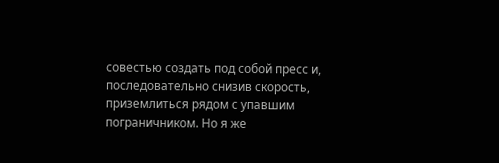совестью создать под собой пресс и, последовательно снизив скорость, приземлиться рядом с упавшим пограничником. Но я же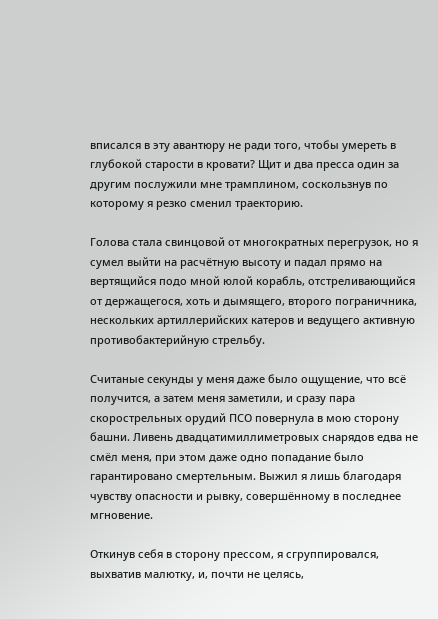вписался в эту авантюру не ради того, чтобы умереть в глубокой старости в кровати? Щит и два пресса один за другим послужили мне трамплином, соскользнув по которому я резко сменил траекторию.

Голова стала свинцовой от многократных перегрузок, но я сумел выйти на расчётную высоту и падал прямо на вертящийся подо мной юлой корабль, отстреливающийся от держащегося, хоть и дымящего, второго пограничника, нескольких артиллерийских катеров и ведущего активную противобактерийную стрельбу.

Считаные секунды у меня даже было ощущение, что всё получится, а затем меня заметили, и сразу пара скорострельных орудий ПСО повернула в мою сторону башни. Ливень двадцатимиллиметровых снарядов едва не смёл меня, при этом даже одно попадание было гарантировано смертельным. Выжил я лишь благодаря чувству опасности и рывку, совершённому в последнее мгновение.

Откинув себя в сторону прессом, я сгруппировался, выхватив малютку, и, почти не целясь,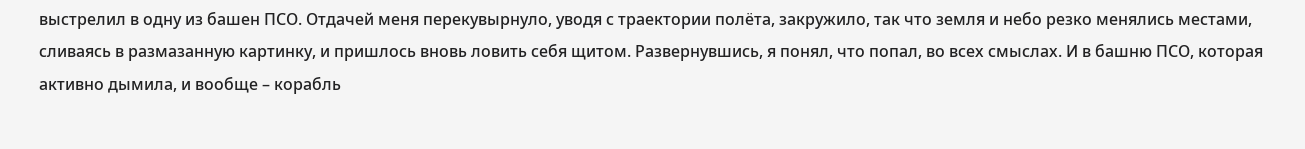выстрелил в одну из башен ПСО. Отдачей меня перекувырнуло, уводя с траектории полёта, закружило, так что земля и небо резко менялись местами, сливаясь в размазанную картинку, и пришлось вновь ловить себя щитом. Развернувшись, я понял, что попал, во всех смыслах. И в башню ПСО, которая активно дымила, и вообще – корабль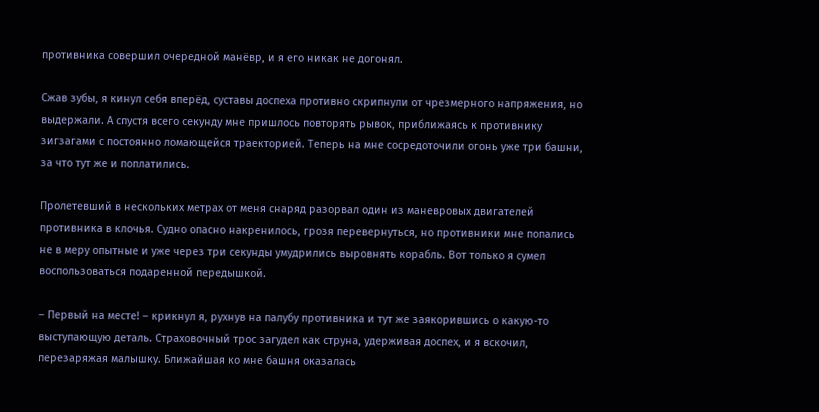противника совершил очередной манёвр, и я его никак не догонял.

Сжав зубы, я кинул себя вперёд, суставы доспеха противно скрипнули от чрезмерного напряжения, но выдержали. А спустя всего секунду мне пришлось повторять рывок, приближаясь к противнику зигзагами с постоянно ломающейся траекторией. Теперь на мне сосредоточили огонь уже три башни, за что тут же и поплатились.

Пролетевший в нескольких метрах от меня снаряд разорвал один из маневровых двигателей противника в клочья. Судно опасно накренилось, грозя перевернуться, но противники мне попались не в меру опытные и уже через три секунды умудрились выровнять корабль. Вот только я сумел воспользоваться подаренной передышкой.

– Первый на месте! – крикнул я, рухнув на палубу противника и тут же заякорившись о какую-то выступающую деталь. Страховочный трос загудел как струна, удерживая доспех, и я вскочил, перезаряжая малышку. Ближайшая ко мне башня оказалась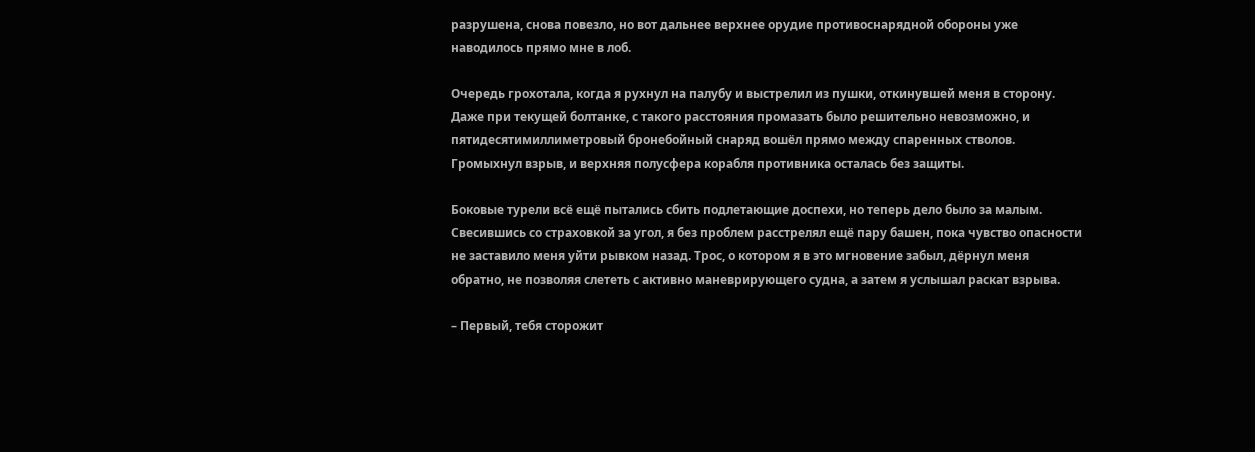разрушена, снова повезло, но вот дальнее верхнее орудие противоснарядной обороны уже наводилось прямо мне в лоб.

Очередь грохотала, когда я рухнул на палубу и выстрелил из пушки, откинувшей меня в сторону. Даже при текущей болтанке, с такого расстояния промазать было решительно невозможно, и пятидесятимиллиметровый бронебойный снаряд вошёл прямо между спаренных стволов. Громыхнул взрыв, и верхняя полусфера корабля противника осталась без защиты.

Боковые турели всё ещё пытались сбить подлетающие доспехи, но теперь дело было за малым. Свесившись со страховкой за угол, я без проблем расстрелял ещё пару башен, пока чувство опасности не заставило меня уйти рывком назад. Трос, о котором я в это мгновение забыл, дёрнул меня обратно, не позволяя слететь с активно маневрирующего судна, а затем я услышал раскат взрыва.

– Первый, тебя сторожит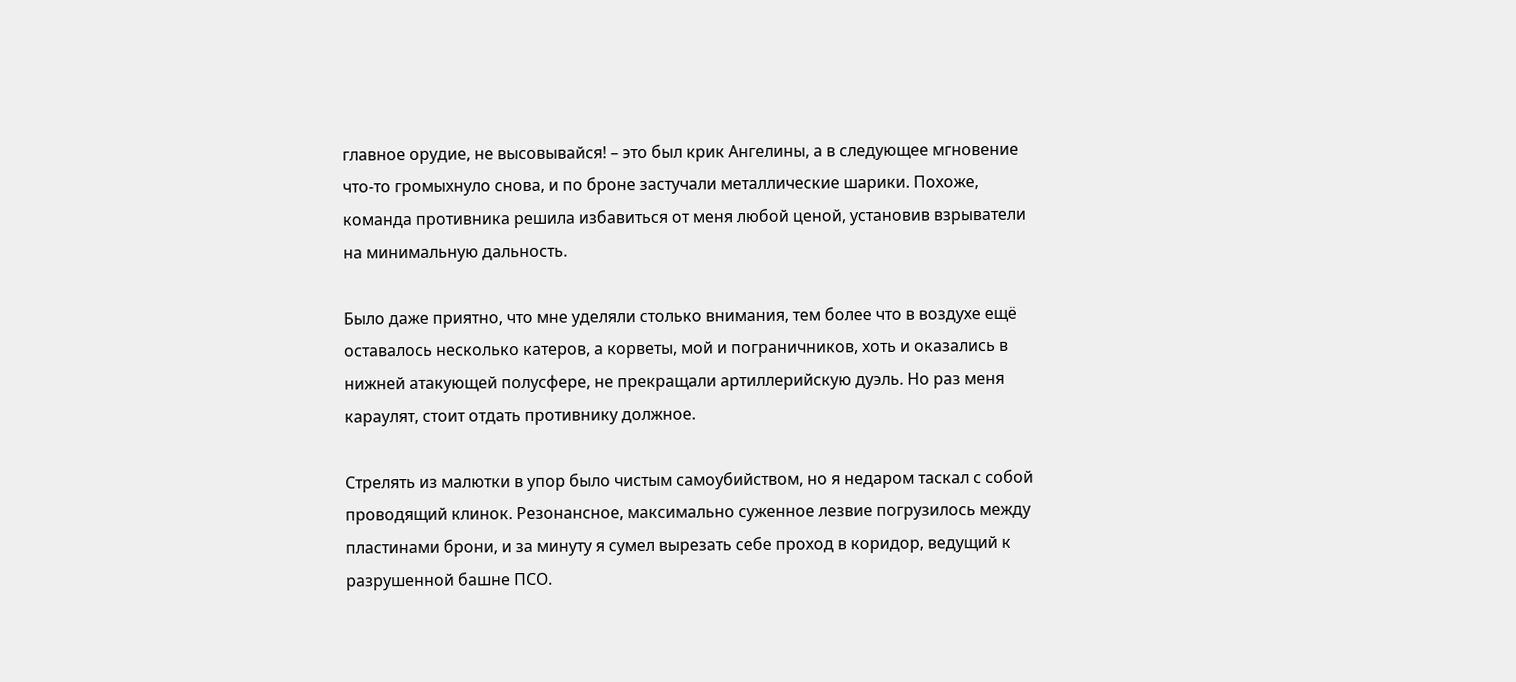главное орудие, не высовывайся! – это был крик Ангелины, а в следующее мгновение что-то громыхнуло снова, и по броне застучали металлические шарики. Похоже, команда противника решила избавиться от меня любой ценой, установив взрыватели на минимальную дальность.

Было даже приятно, что мне уделяли столько внимания, тем более что в воздухе ещё оставалось несколько катеров, а корветы, мой и пограничников, хоть и оказались в нижней атакующей полусфере, не прекращали артиллерийскую дуэль. Но раз меня караулят, стоит отдать противнику должное.

Стрелять из малютки в упор было чистым самоубийством, но я недаром таскал с собой проводящий клинок. Резонансное, максимально суженное лезвие погрузилось между пластинами брони, и за минуту я сумел вырезать себе проход в коридор, ведущий к разрушенной башне ПСО.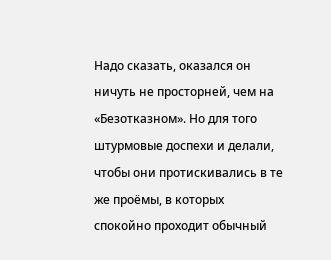Надо сказать, оказался он ничуть не просторней, чем на «Безотказном». Но для того штурмовые доспехи и делали, чтобы они протискивались в те же проёмы, в которых спокойно проходит обычный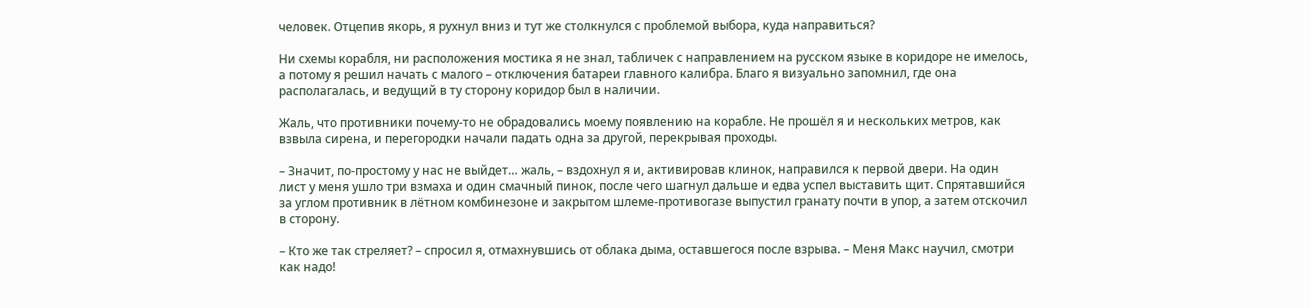человек. Отцепив якорь, я рухнул вниз и тут же столкнулся с проблемой выбора, куда направиться?

Ни схемы корабля, ни расположения мостика я не знал, табличек с направлением на русском языке в коридоре не имелось, а потому я решил начать с малого – отключения батареи главного калибра. Благо я визуально запомнил, где она располагалась, и ведущий в ту сторону коридор был в наличии.

Жаль, что противники почему-то не обрадовались моему появлению на корабле. Не прошёл я и нескольких метров, как взвыла сирена, и перегородки начали падать одна за другой, перекрывая проходы.

– Значит, по-простому у нас не выйдет… жаль, – вздохнул я и, активировав клинок, направился к первой двери. На один лист у меня ушло три взмаха и один смачный пинок, после чего шагнул дальше и едва успел выставить щит. Спрятавшийся за углом противник в лётном комбинезоне и закрытом шлеме-противогазе выпустил гранату почти в упор, а затем отскочил в сторону.

– Кто же так стреляет? – спросил я, отмахнувшись от облака дыма, оставшегося после взрыва. – Меня Макс научил, смотри как надо!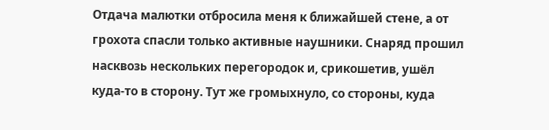Отдача малютки отбросила меня к ближайшей стене, а от грохота спасли только активные наушники. Снаряд прошил насквозь нескольких перегородок и, срикошетив, ушёл куда-то в сторону. Тут же громыхнуло, со стороны, куда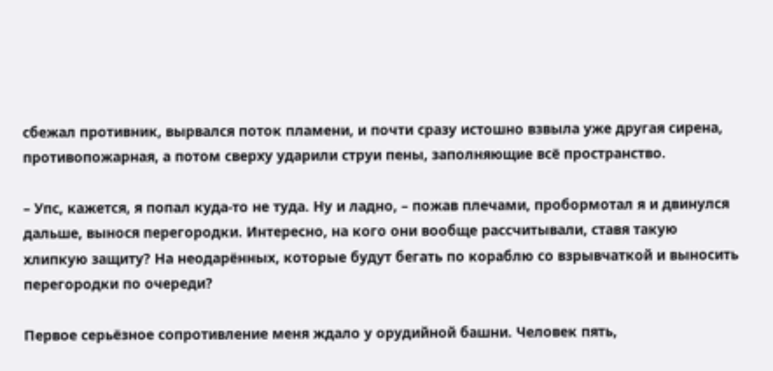сбежал противник, вырвался поток пламени, и почти сразу истошно взвыла уже другая сирена, противопожарная, а потом сверху ударили струи пены, заполняющие всё пространство.

– Упс, кажется, я попал куда-то не туда. Ну и ладно, – пожав плечами, пробормотал я и двинулся дальше, вынося перегородки. Интересно, на кого они вообще рассчитывали, ставя такую хлипкую защиту? На неодарённых, которые будут бегать по кораблю со взрывчаткой и выносить перегородки по очереди?

Первое серьёзное сопротивление меня ждало у орудийной башни. Человек пять,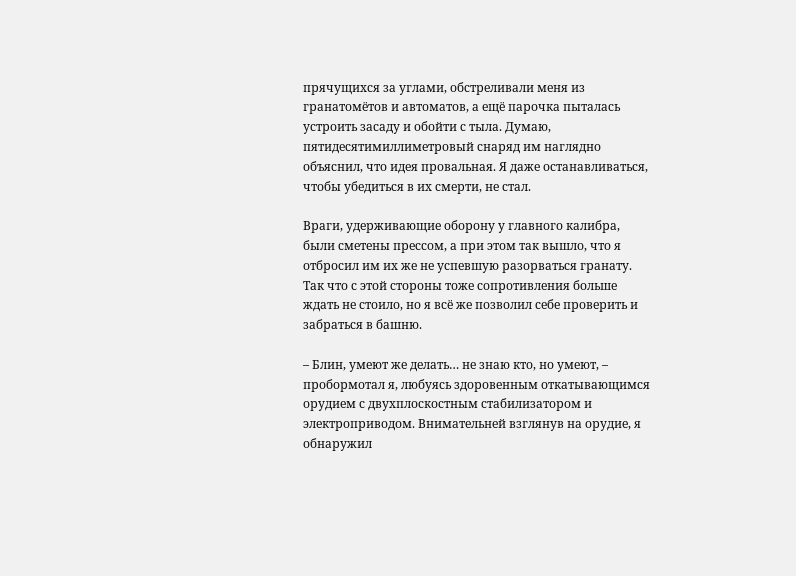прячущихся за углами, обстреливали меня из гранатомётов и автоматов, а ещё парочка пыталась устроить засаду и обойти с тыла. Думаю, пятидесятимиллиметровый снаряд им наглядно объяснил, что идея провальная. Я даже останавливаться, чтобы убедиться в их смерти, не стал.

Враги, удерживающие оборону у главного калибра, были сметены прессом, а при этом так вышло, что я отбросил им их же не успевшую разорваться гранату. Так что с этой стороны тоже сопротивления больше ждать не стоило, но я всё же позволил себе проверить и забраться в башню.

– Блин, умеют же делать… не знаю кто, но умеют, – пробормотал я, любуясь здоровенным откатывающимся орудием с двухплоскостным стабилизатором и электроприводом. Внимательней взглянув на орудие, я обнаружил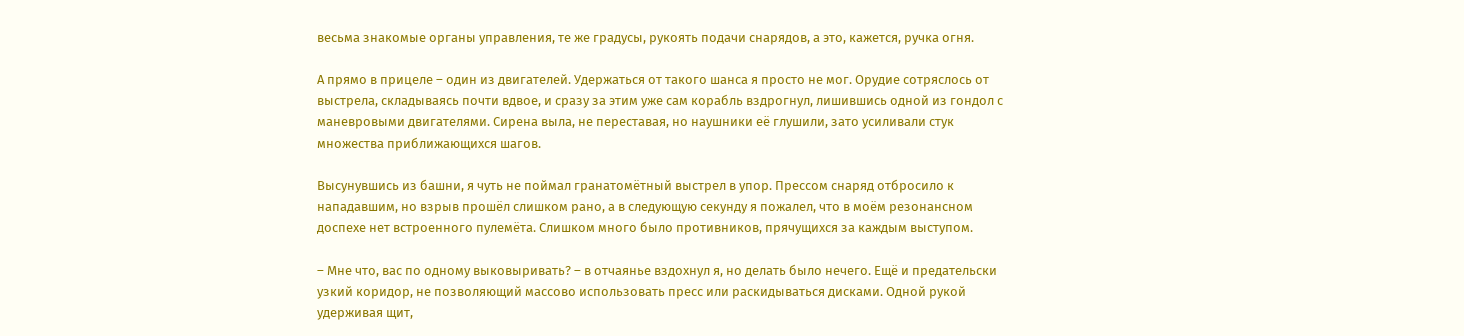весьма знакомые органы управления, те же градусы, рукоять подачи снарядов, а это, кажется, ручка огня.

А прямо в прицеле – один из двигателей. Удержаться от такого шанса я просто не мог. Орудие сотряслось от выстрела, складываясь почти вдвое, и сразу за этим уже сам корабль вздрогнул, лишившись одной из гондол с маневровыми двигателями. Сирена выла, не переставая, но наушники её глушили, зато усиливали стук множества приближающихся шагов.

Высунувшись из башни, я чуть не поймал гранатомётный выстрел в упор. Прессом снаряд отбросило к нападавшим, но взрыв прошёл слишком рано, а в следующую секунду я пожалел, что в моём резонансном доспехе нет встроенного пулемёта. Слишком много было противников, прячущихся за каждым выступом.

– Мне что, вас по одному выковыривать? – в отчаянье вздохнул я, но делать было нечего. Ещё и предательски узкий коридор, не позволяющий массово использовать пресс или раскидываться дисками. Одной рукой удерживая щит,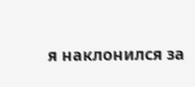я наклонился за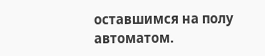оставшимся на полу автоматом.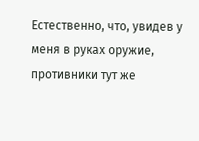Естественно, что, увидев у меня в руках оружие, противники тут же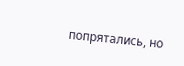попрятались, но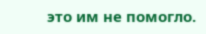это им не помогло.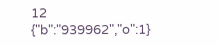12
{"b":"939962","o":1}